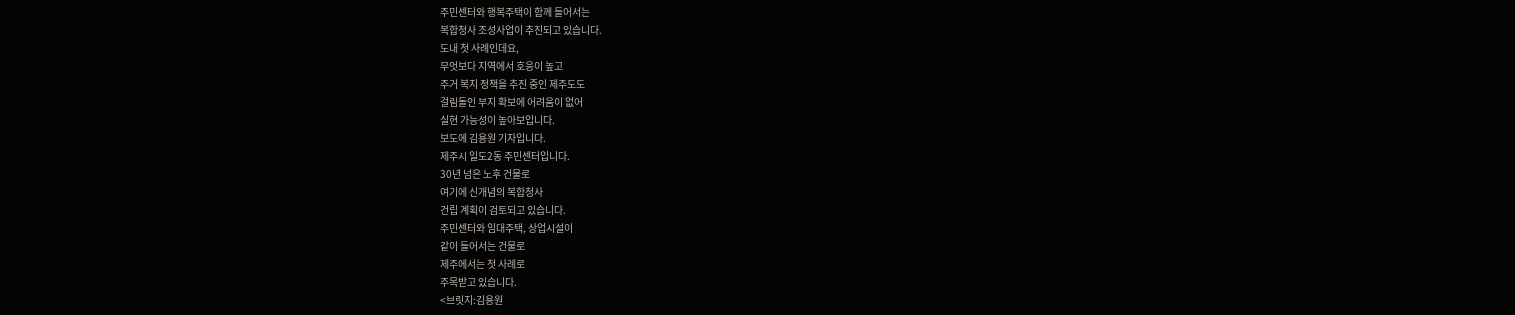주민센터와 행복주택이 함께 들어서는
복합청사 조성사업이 추진되고 있습니다.
도내 첫 사례인데요,
무엇보다 지역에서 호응이 높고
주거 복지 정책을 추진 중인 제주도도
걸림돌인 부지 확보에 어려움이 없어
실현 가능성이 높아보입니다.
보도에 김용원 기자입니다.
제주시 일도2동 주민센터입니다.
30년 넘은 노후 건물로
여기에 신개념의 복합청사
건립 계획이 검토되고 있습니다.
주민센터와 임대주택, 상업시설이
같이 들어서는 건물로
제주에서는 첫 사례로
주목받고 있습니다.
<브릿지:김용원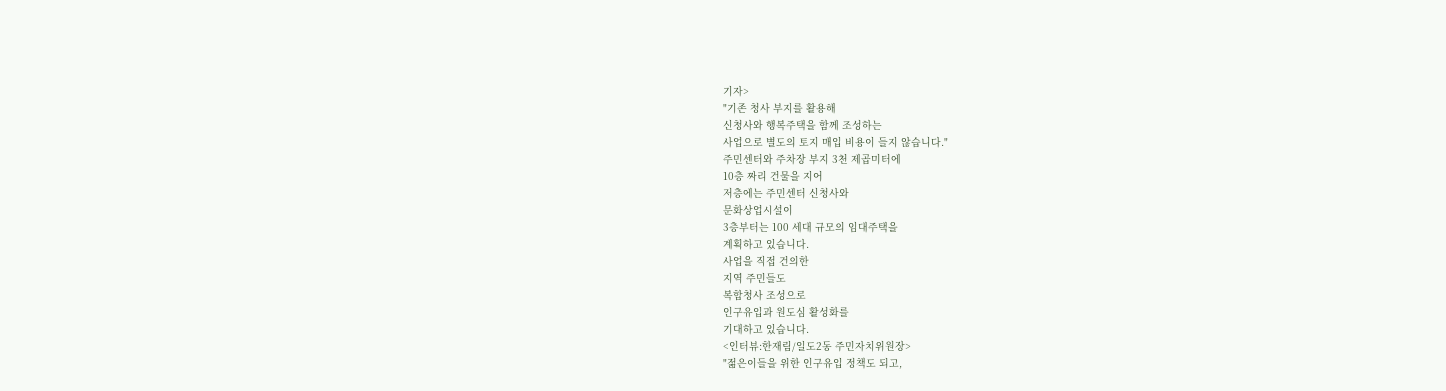기자>
"기존 청사 부지를 활용해
신청사와 행복주택을 함께 조성하는
사업으로 별도의 토지 매입 비용이 들지 않습니다."
주민센터와 주차장 부지 3천 제곱미터에
10층 짜리 건물을 지어
저층에는 주민센터 신청사와
문화상업시설이
3층부터는 100 세대 규모의 임대주택을
계획하고 있습니다.
사업을 직접 건의한
지역 주민들도
복합청사 조성으로
인구유입과 원도심 활성화를
기대하고 있습니다.
<인터뷰:한재림/일도2동 주민자치위원장>
"젊은이들을 위한 인구유입 정책도 되고,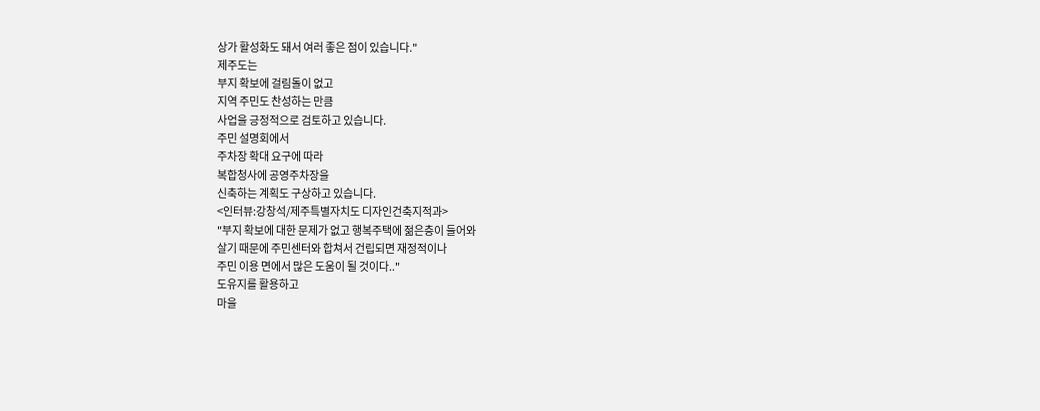상가 활성화도 돼서 여러 좋은 점이 있습니다."
제주도는
부지 확보에 걸림돌이 없고
지역 주민도 찬성하는 만큼
사업을 긍정적으로 검토하고 있습니다.
주민 설명회에서
주차장 확대 요구에 따라
복합청사에 공영주차장을
신축하는 계획도 구상하고 있습니다.
<인터뷰:강창석/제주특별자치도 디자인건축지적과>
"부지 확보에 대한 문제가 없고 행복주택에 젊은층이 들어와
살기 때문에 주민센터와 합쳐서 건립되면 재정적이나
주민 이용 면에서 많은 도움이 될 것이다.."
도유지를 활용하고
마을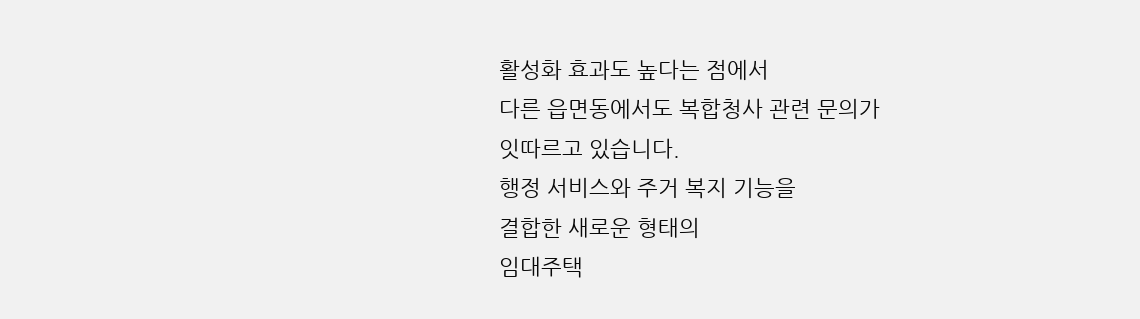활성화 효과도 높다는 점에서
다른 읍면동에서도 복합청사 관련 문의가
잇따르고 있습니다.
행정 서비스와 주거 복지 기능을
결합한 새로운 형태의
임대주택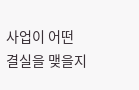사업이 어떤 결실을 맺을지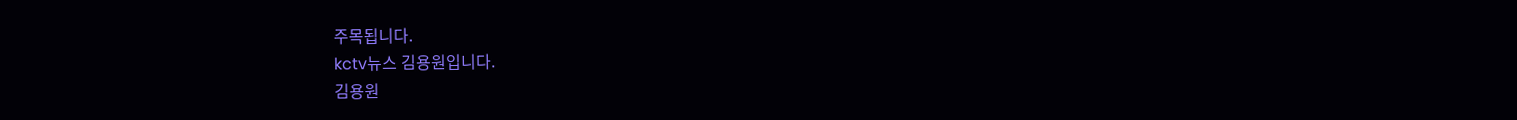주목됩니다.
kctv뉴스 김용원입니다.
김용원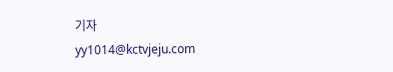기자
yy1014@kctvjeju.com